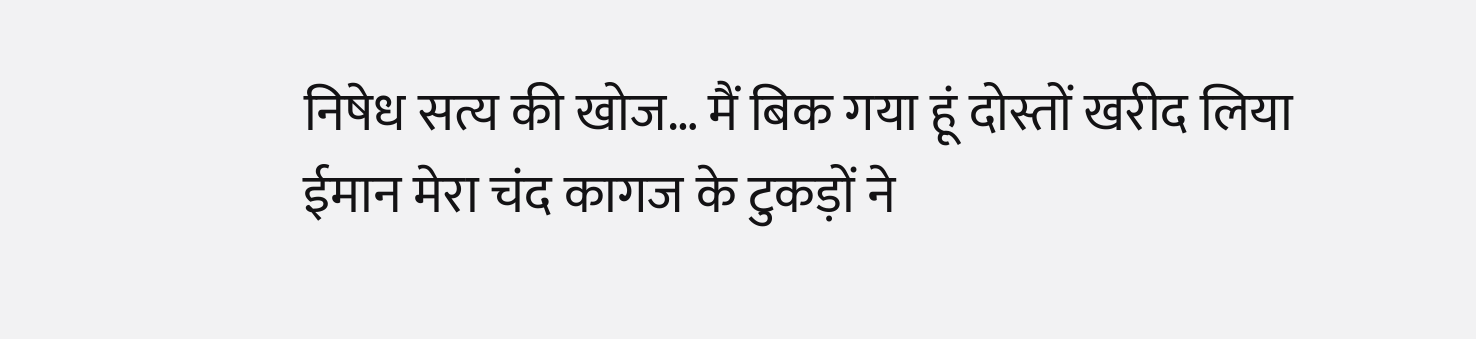निषेध सत्य की खोज… मैं बिक गया हूं दोस्तों खरीद लिया ईमान मेरा चंद कागज के टुकड़ों ने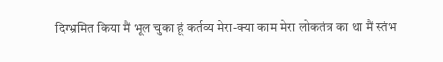दिग्भ्रमित किया मैं भूल चुका हूं कर्तव्य मेरा-क्या काम मेरा लोकतंत्र का था मैं स्तंभ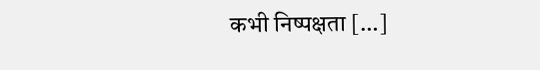कभी निष्पक्षता […]